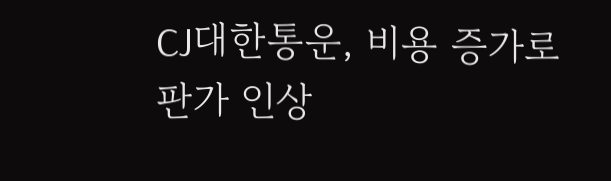CJ대한통운, 비용 증가로 판가 인상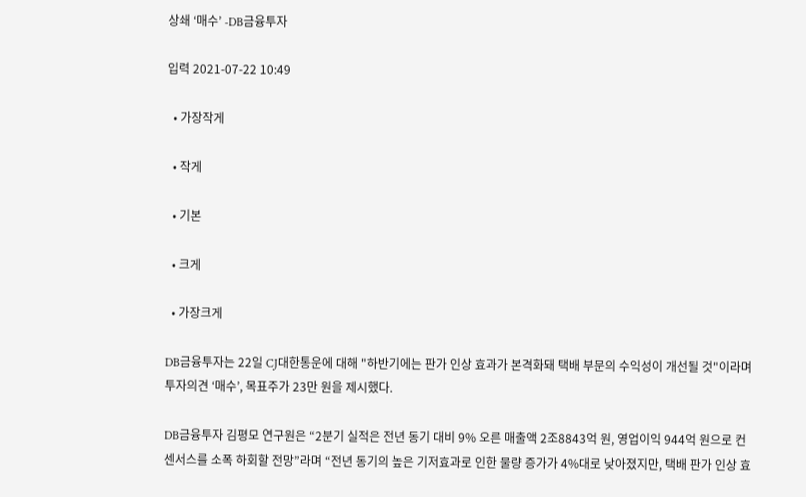상쇄 ‘매수’ -DB금융투자

입력 2021-07-22 10:49

  • 가장작게

  • 작게

  • 기본

  • 크게

  • 가장크게

DB금융투자는 22일 CJ대한통운에 대해 "하반기에는 판가 인상 효과가 본격화돼 택배 부문의 수익성이 개선될 것"이라며 투자의견 ‘매수’, 목표주가 23만 원을 제시했다.

DB금융투자 김평모 연구원은 “2분기 실적은 전년 동기 대비 9% 오른 매출액 2조8843억 원, 영업이익 944억 원으로 컨센서스를 소폭 하회할 전망”라며 “전년 동기의 높은 기저효과로 인한 물량 증가가 4%대로 낮아졌지만, 택배 판가 인상 효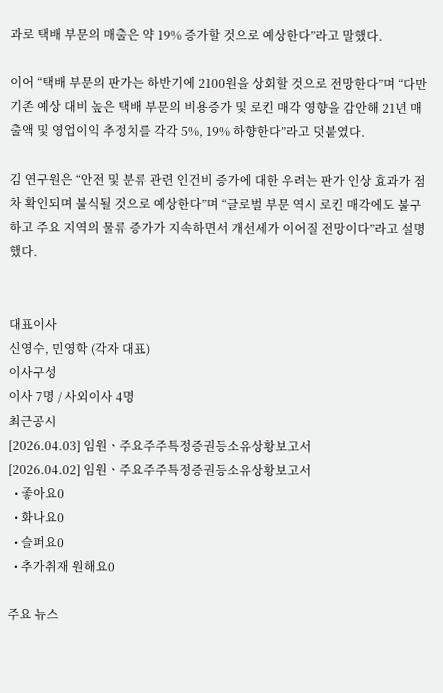과로 택배 부문의 매출은 약 19% 증가할 것으로 예상한다”라고 말했다.

이어 “택배 부문의 판가는 하반기에 2100원을 상회할 것으로 전망한다”며 “다만 기존 예상 대비 높은 택배 부문의 비용증가 및 로킨 매각 영향을 감안해 21년 매출액 및 영업이익 추정치를 각각 5%, 19% 하향한다”라고 덧붙였다.

김 연구원은 “안전 및 분류 관련 인건비 증가에 대한 우려는 판가 인상 효과가 점차 확인되며 불식될 것으로 예상한다”며 “글로벌 부문 역시 로킨 매각에도 불구하고 주요 지역의 물류 증가가 지속하면서 개선세가 이어질 전망이다”라고 설명했다.


대표이사
신영수, 민영학 (각자 대표)
이사구성
이사 7명 / 사외이사 4명
최근공시
[2026.04.03] 임원ㆍ주요주주특정증권등소유상황보고서
[2026.04.02] 임원ㆍ주요주주특정증권등소유상황보고서
  • 좋아요0
  • 화나요0
  • 슬퍼요0
  • 추가취재 원해요0

주요 뉴스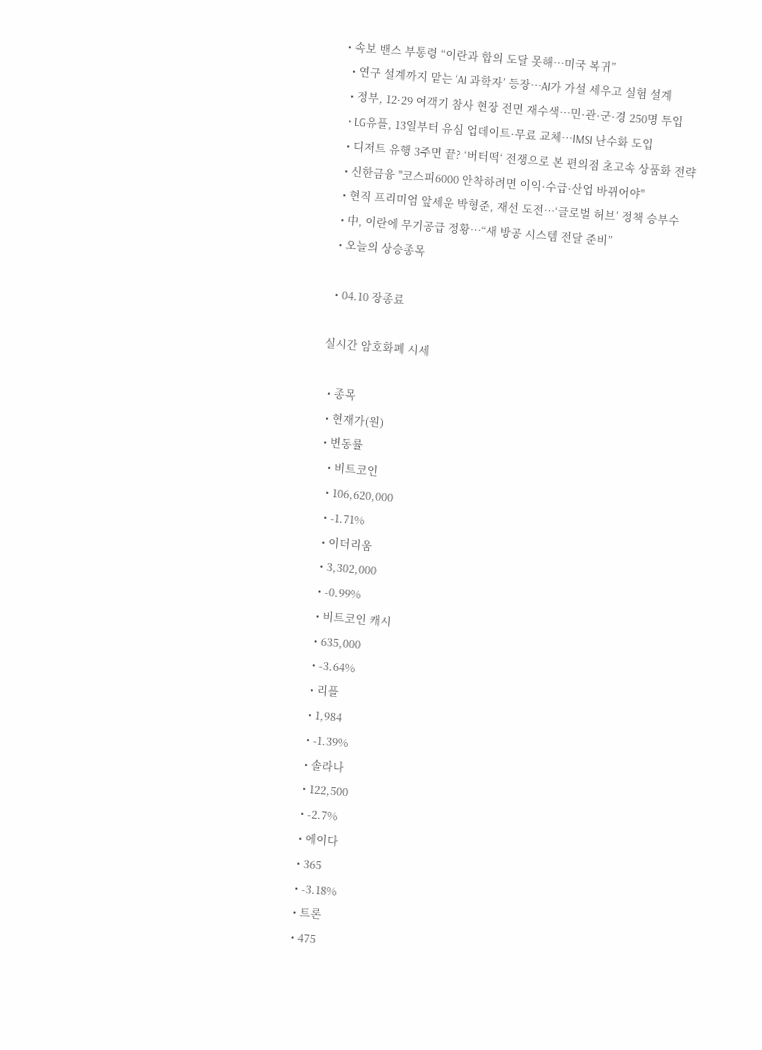• 속보 밴스 부통령 “이란과 합의 도달 못해…미국 복귀”
  • 연구 설계까지 맡는 ‘AI 과학자’ 등장…AI가 가설 세우고 실험 설계
  • 정부, 12·29 여객기 참사 현장 전면 재수색…민·관·군·경 250명 투입
  • LG유플, 13일부터 유심 업데이트·무료 교체…IMSI 난수화 도입
  • 디저트 유행 3주면 끝? ‘버터떡‘ 전쟁으로 본 편의점 초고속 상품화 전략
  • 신한금융 "코스피6000 안착하려면 이익·수급·산업 바뀌어야"
  • 현직 프리미엄 앞세운 박형준, 재선 도전…‘글로벌 허브’ 정책 승부수
  • 中, 이란에 무기공급 정황…“새 방공 시스템 전달 준비”
  • 오늘의 상승종목

  • 04.10 장종료

실시간 암호화폐 시세

  • 종목
  • 현재가(원)
  • 변동률
    • 비트코인
    • 106,620,000
    • -1.71%
    • 이더리움
    • 3,302,000
    • -0.99%
    • 비트코인 캐시
    • 635,000
    • -3.64%
    • 리플
    • 1,984
    • -1.39%
    • 솔라나
    • 122,500
    • -2.7%
    • 에이다
    • 365
    • -3.18%
    • 트론
    • 475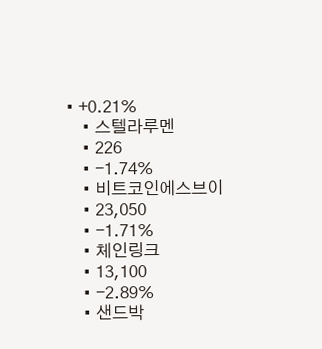• +0.21%
    • 스텔라루멘
    • 226
    • -1.74%
    • 비트코인에스브이
    • 23,050
    • -1.71%
    • 체인링크
    • 13,100
    • -2.89%
    • 샌드박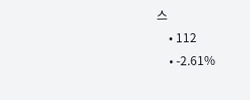스
    • 112
    • -2.61%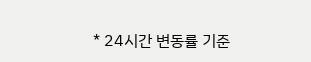* 24시간 변동률 기준